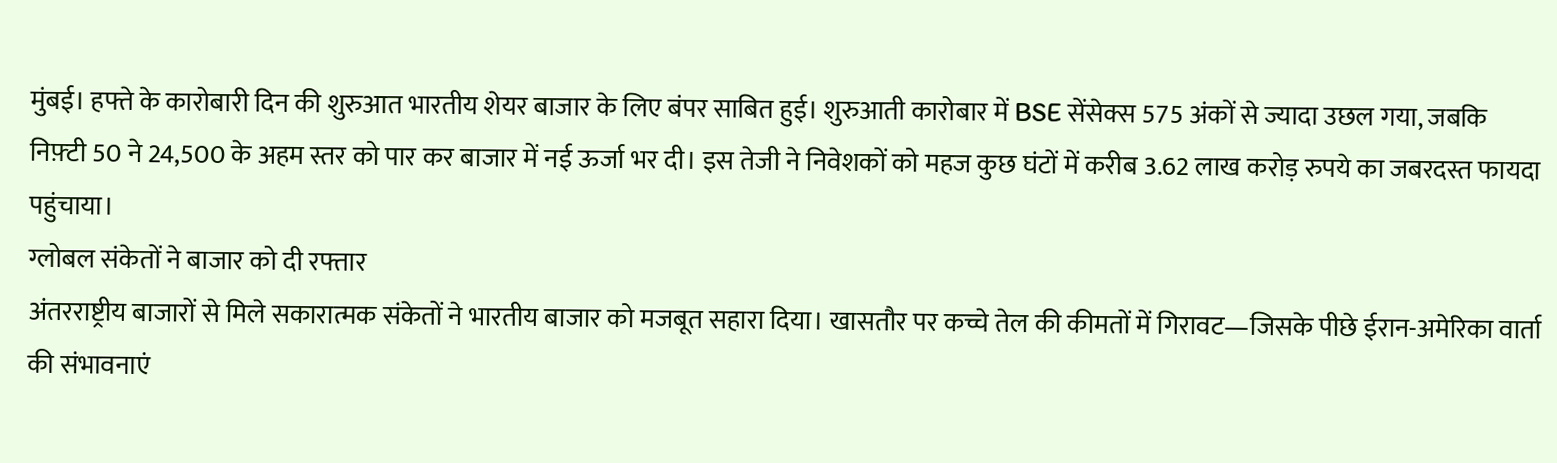मुंबई। हफ्ते के कारोबारी दिन की शुरुआत भारतीय शेयर बाजार के लिए बंपर साबित हुई। शुरुआती कारोबार में BSE सेंसेक्स 575 अंकों से ज्यादा उछल गया, जबकि निफ़्टी 50 ने 24,500 के अहम स्तर को पार कर बाजार में नई ऊर्जा भर दी। इस तेजी ने निवेशकों को महज कुछ घंटों में करीब 3.62 लाख करोड़ रुपये का जबरदस्त फायदा पहुंचाया।
ग्लोबल संकेतों ने बाजार को दी रफ्तार
अंतरराष्ट्रीय बाजारों से मिले सकारात्मक संकेतों ने भारतीय बाजार को मजबूत सहारा दिया। खासतौर पर कच्चे तेल की कीमतों में गिरावट—जिसके पीछे ईरान-अमेरिका वार्ता की संभावनाएं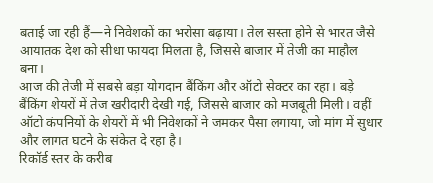बताई जा रही हैं—ने निवेशकों का भरोसा बढ़ाया। तेल सस्ता होने से भारत जैसे आयातक देश को सीधा फायदा मिलता है, जिससे बाजार में तेजी का माहौल बना।
आज की तेजी में सबसे बड़ा योगदान बैंकिंग और ऑटो सेक्टर का रहा। बड़े बैंकिंग शेयरों में तेज खरीदारी देखी गई, जिससे बाजार को मजबूती मिली। वहीं ऑटो कंपनियों के शेयरों में भी निवेशकों ने जमकर पैसा लगाया, जो मांग में सुधार और लागत घटने के संकेत दे रहा है।
रिकॉर्ड स्तर के करीब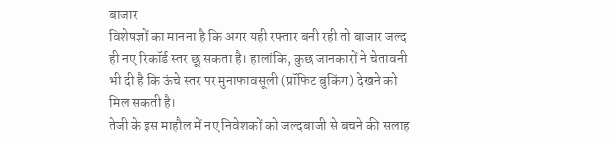बाजार
विशेषज्ञों का मानना है कि अगर यही रफ्तार बनी रही तो बाजार जल्द ही नए रिकॉर्ड स्तर छू सकता है। हालांकि, कुछ जानकारों ने चेतावनी भी दी है कि ऊंचे स्तर पर मुनाफावसूली (प्रॉफिट बुकिंग) देखने को मिल सकती है।
तेजी के इस माहौल में नए निवेशकों को जल्दबाजी से बचने की सलाह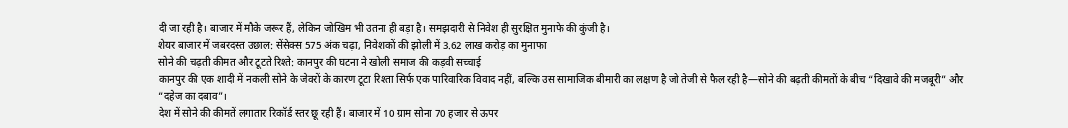दी जा रही है। बाजार में मौके जरूर हैं, लेकिन जोखिम भी उतना ही बड़ा है। समझदारी से निवेश ही सुरक्षित मुनाफे की कुंजी है।
शेयर बाजार में जबरदस्त उछाल: सेंसेक्स 575 अंक चढ़ा, निवेशकों की झोली में 3.62 लाख करोड़ का मुनाफा
सोने की चढ़ती कीमत और टूटते रिश्ते: कानपुर की घटना ने खोली समाज की कड़वी सच्चाई
कानपुर की एक शादी में नकली सोने के जेवरों के कारण टूटा रिश्ता सिर्फ एक पारिवारिक विवाद नहीं, बल्कि उस सामाजिक बीमारी का लक्षण है जो तेजी से फैल रही है—सोने की बढ़ती कीमतों के बीच “दिखावे की मजबूरी” और “दहेज का दबाव”।
देश में सोने की कीमतें लगातार रिकॉर्ड स्तर छू रही हैं। बाजार में 10 ग्राम सोना 70 हजार से ऊपर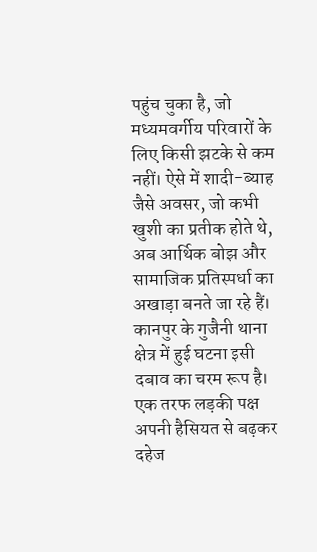पहुंच चुका है, जो मध्यमवर्गीय परिवारों के लिए किसी झटके से कम नहीं। ऐसे में शादी-ब्याह जैसे अवसर, जो कभी खुशी का प्रतीक होते थे, अब आर्थिक बोझ और सामाजिक प्रतिस्पर्धा का अखाड़ा बनते जा रहे हैं।
कानपुर के गुजैनी थाना क्षेत्र में हुई घटना इसी दबाव का चरम रूप है। एक तरफ लड़की पक्ष अपनी हैसियत से बढ़कर दहेज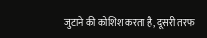जुटाने की कोशिश करता है, दूसरी तरफ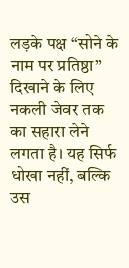लड़के पक्ष “सोने के नाम पर प्रतिष्ठा” दिखाने के लिए नकली जेवर तक का सहारा लेने लगता है। यह सिर्फ धोखा नहीं, बल्कि उस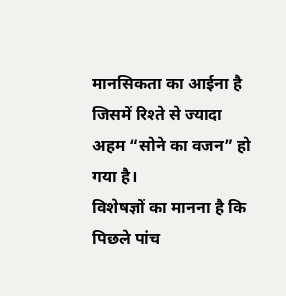मानसिकता का आईना है जिसमें रिश्ते से ज्यादा अहम “सोने का वजन” हो गया है।
विशेषज्ञों का मानना है कि पिछले पांच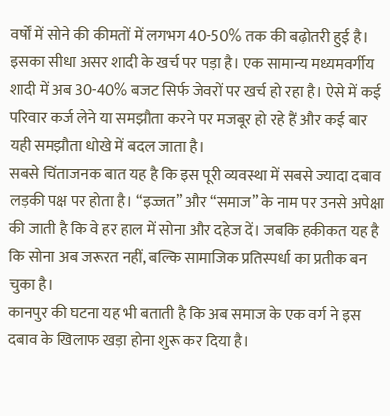वर्षों में सोने की कीमतों में लगभग 40-50% तक की बढ़ोतरी हुई है। इसका सीधा असर शादी के खर्च पर पड़ा है। एक सामान्य मध्यमवर्गीय शादी में अब 30-40% बजट सिर्फ जेवरों पर खर्च हो रहा है। ऐसे में कई परिवार कर्ज लेने या समझौता करने पर मजबूर हो रहे हैं और कई बार यही समझौता धोखे में बदल जाता है।
सबसे चिंताजनक बात यह है कि इस पूरी व्यवस्था में सबसे ज्यादा दबाव लड़की पक्ष पर होता है। “इज्जत” और “समाज” के नाम पर उनसे अपेक्षा की जाती है कि वे हर हाल में सोना और दहेज दें। जबकि हकीकत यह है कि सोना अब जरूरत नहीं, बल्कि सामाजिक प्रतिस्पर्धा का प्रतीक बन चुका है।
कानपुर की घटना यह भी बताती है कि अब समाज के एक वर्ग ने इस दबाव के खिलाफ खड़ा होना शुरू कर दिया है।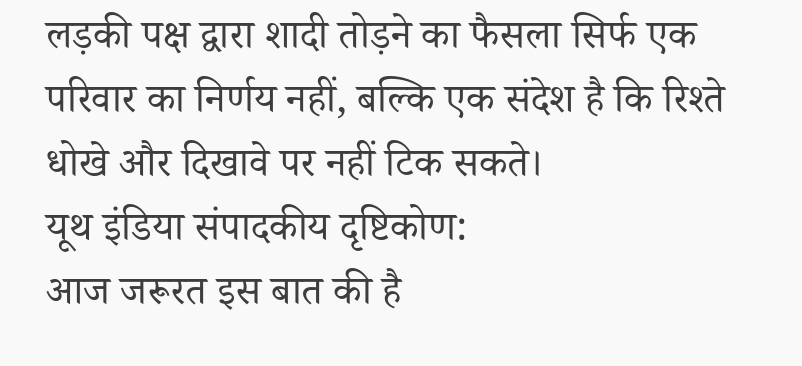लड़की पक्ष द्वारा शादी तोड़ने का फैसला सिर्फ एक परिवार का निर्णय नहीं, बल्कि एक संदेश है कि रिश्ते धोखे और दिखावे पर नहीं टिक सकते।
यूथ इंडिया संपादकीय दृष्टिकोण:
आज जरूरत इस बात की है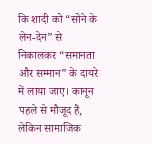कि शादी को “सोने के लेन-देन” से निकालकर “समानता और सम्मान” के दायरे में लाया जाए। कानून पहले से मौजूद हैं, लेकिन सामाजिक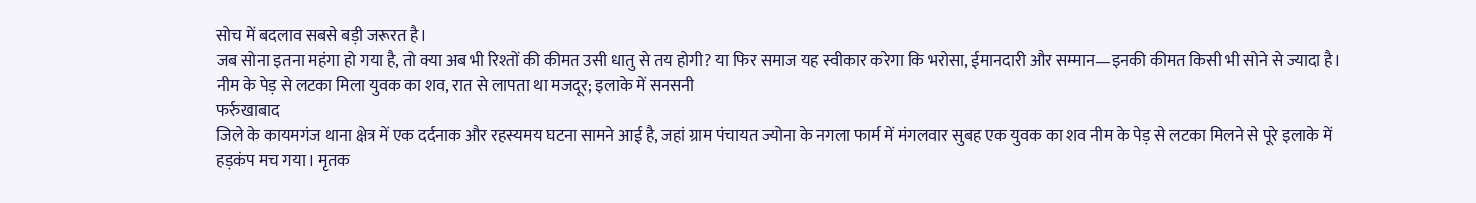सोच में बदलाव सबसे बड़ी जरूरत है।
जब सोना इतना महंगा हो गया है, तो क्या अब भी रिश्तों की कीमत उसी धातु से तय होगी? या फिर समाज यह स्वीकार करेगा कि भरोसा, ईमानदारी और सम्मान—इनकी कीमत किसी भी सोने से ज्यादा है।
नीम के पेड़ से लटका मिला युवक का शव, रात से लापता था मजदूर; इलाके में सनसनी
फर्रुखाबाद
जिले के कायमगंज थाना क्षेत्र में एक दर्दनाक और रहस्यमय घटना सामने आई है, जहां ग्राम पंचायत ज्योना के नगला फार्म में मंगलवार सुबह एक युवक का शव नीम के पेड़ से लटका मिलने से पूरे इलाके में हड़कंप मच गया। मृतक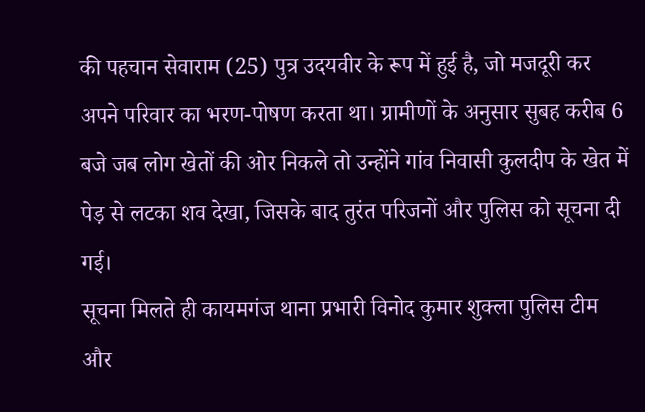की पहचान सेवाराम (25) पुत्र उदयवीर के रूप में हुई है, जो मजदूरी कर अपने परिवार का भरण-पोषण करता था। ग्रामीणों के अनुसार सुबह करीब 6 बजे जब लोग खेतों की ओर निकले तो उन्होंने गांव निवासी कुलदीप के खेत में पेड़ से लटका शव देखा, जिसके बाद तुरंत परिजनों और पुलिस को सूचना दी गई।
सूचना मिलते ही कायमगंज थाना प्रभारी विनोद कुमार शुक्ला पुलिस टीम और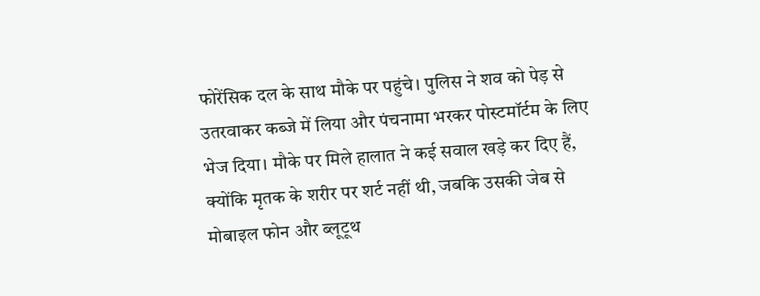फोरेंसिक दल के साथ मौके पर पहुंचे। पुलिस ने शव को पेड़ से उतरवाकर कब्जे में लिया और पंचनामा भरकर पोस्टमॉर्टम के लिए भेज दिया। मौके पर मिले हालात ने कई सवाल खड़े कर दिए हैं, क्योंकि मृतक के शरीर पर शर्ट नहीं थी, जबकि उसकी जेब से मोबाइल फोन और ब्लूटूथ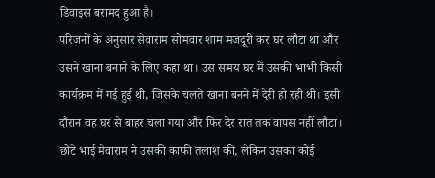डिवाइस बरामद हुआ है।
परिजनों के अनुसार सेवाराम सोमवार शाम मजदूरी कर घर लौटा था और उसने खाना बनाने के लिए कहा था। उस समय घर में उसकी भाभी किसी कार्यक्रम में गई हुई थी, जिसके चलते खाना बनने में देरी हो रही थी। इसी दौरान वह घर से बाहर चला गया और फिर देर रात तक वापस नहीं लौटा। छोटे भाई मेवाराम ने उसकी काफी तलाश की, लेकिन उसका कोई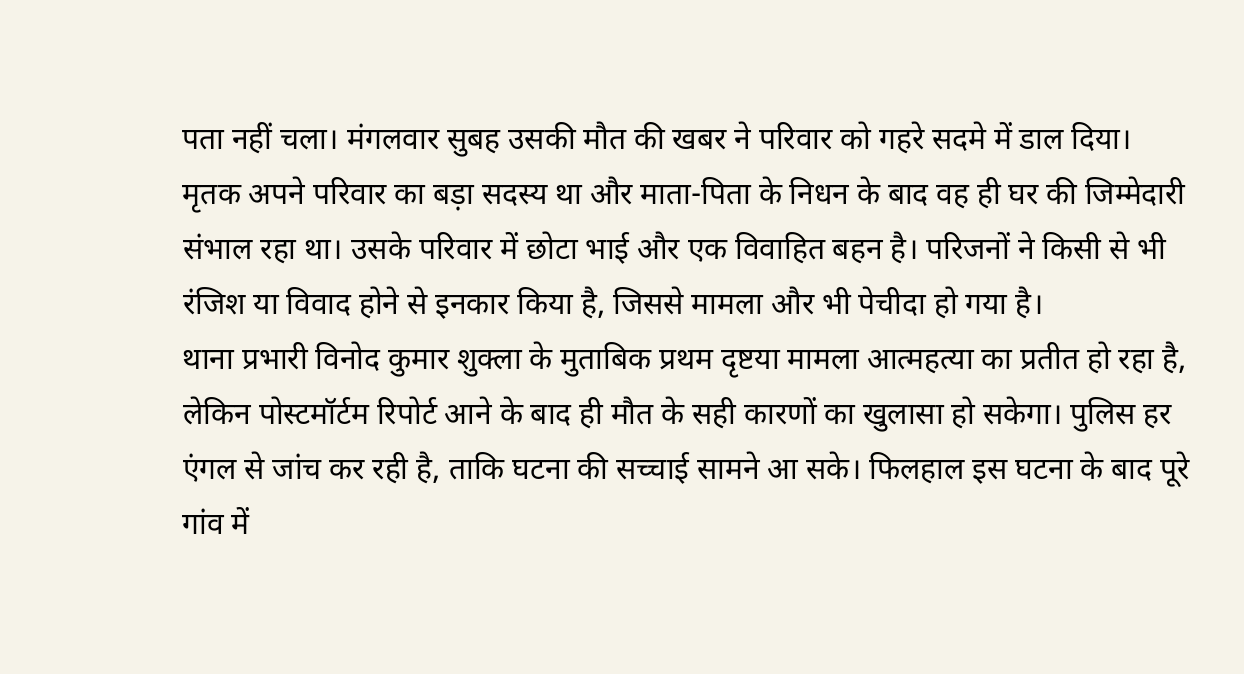पता नहीं चला। मंगलवार सुबह उसकी मौत की खबर ने परिवार को गहरे सदमे में डाल दिया।
मृतक अपने परिवार का बड़ा सदस्य था और माता-पिता के निधन के बाद वह ही घर की जिम्मेदारी संभाल रहा था। उसके परिवार में छोटा भाई और एक विवाहित बहन है। परिजनों ने किसी से भी रंजिश या विवाद होने से इनकार किया है, जिससे मामला और भी पेचीदा हो गया है।
थाना प्रभारी विनोद कुमार शुक्ला के मुताबिक प्रथम दृष्टया मामला आत्महत्या का प्रतीत हो रहा है, लेकिन पोस्टमॉर्टम रिपोर्ट आने के बाद ही मौत के सही कारणों का खुलासा हो सकेगा। पुलिस हर एंगल से जांच कर रही है, ताकि घटना की सच्चाई सामने आ सके। फिलहाल इस घटना के बाद पूरे गांव में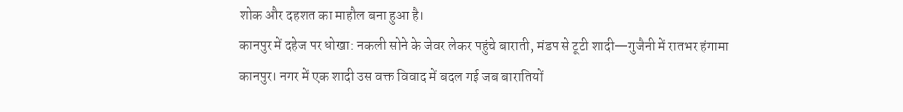शोक और दहशत का माहौल बना हुआ है।
कानपुर में दहेज पर धोखा: नकली सोने के जेवर लेकर पहुंचे बाराती, मंडप से टूटी शादी—गुजैनी में रातभर हंगामा
कानपुर। नगर में एक शादी उस वक्त विवाद में बदल गई जब बारातियों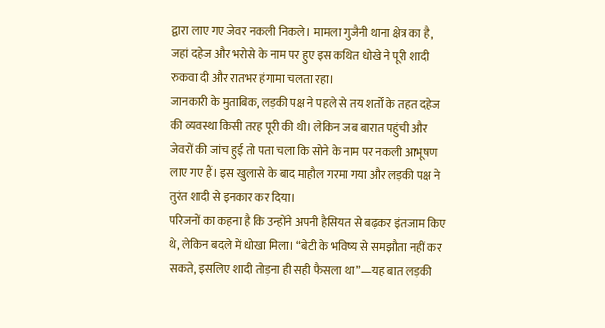द्वारा लाए गए जेवर नकली निकले। मामला गुजैनी थाना क्षेत्र का है, जहां दहेज और भरोसे के नाम पर हुए इस कथित धोखे ने पूरी शादी रुकवा दी और रातभर हंगामा चलता रहा।
जानकारी के मुताबिक, लड़की पक्ष ने पहले से तय शर्तों के तहत दहेज की व्यवस्था किसी तरह पूरी की थी। लेकिन जब बारात पहुंची और जेवरों की जांच हुई तो पता चला कि सोने के नाम पर नकली आभूषण लाए गए हैं। इस खुलासे के बाद माहौल गरमा गया और लड़की पक्ष ने तुरंत शादी से इनकार कर दिया।
परिजनों का कहना है कि उन्होंने अपनी हैसियत से बढ़कर इंतजाम किए थे, लेकिन बदले में धोखा मिला। “बेटी के भविष्य से समझौता नहीं कर सकते, इसलिए शादी तोड़ना ही सही फैसला था”—यह बात लड़की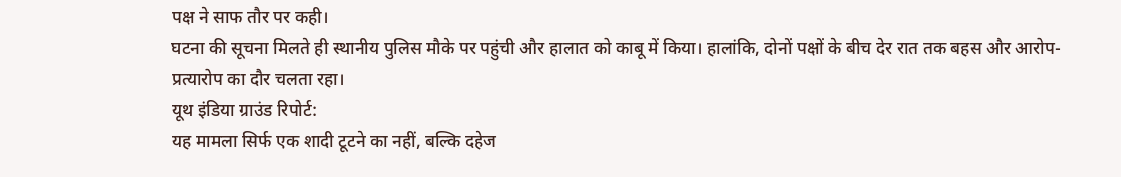पक्ष ने साफ तौर पर कही।
घटना की सूचना मिलते ही स्थानीय पुलिस मौके पर पहुंची और हालात को काबू में किया। हालांकि, दोनों पक्षों के बीच देर रात तक बहस और आरोप-प्रत्यारोप का दौर चलता रहा।
यूथ इंडिया ग्राउंड रिपोर्ट:
यह मामला सिर्फ एक शादी टूटने का नहीं, बल्कि दहेज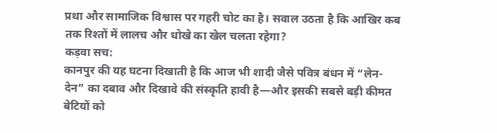प्रथा और सामाजिक विश्वास पर गहरी चोट का है। सवाल उठता है कि आखिर कब तक रिश्तों में लालच और धोखे का खेल चलता रहेगा?
कड़वा सच:
कानपुर की यह घटना दिखाती है कि आज भी शादी जैसे पवित्र बंधन में “लेन-देन” का दबाव और दिखावे की संस्कृति हावी है—और इसकी सबसे बड़ी कीमत बेटियों को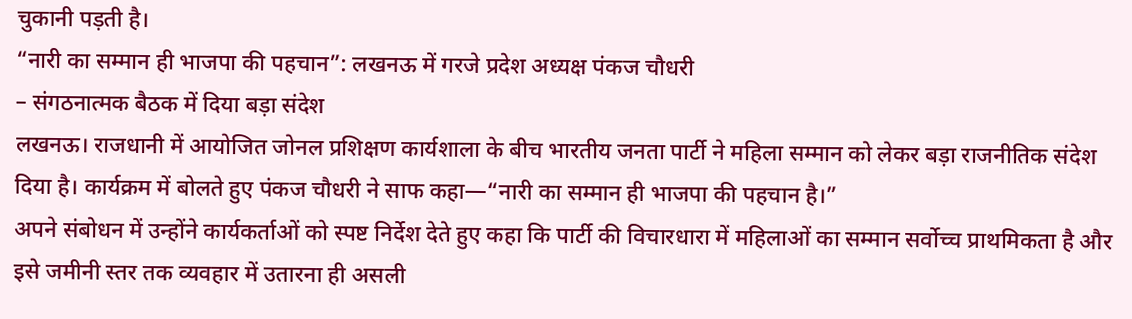चुकानी पड़ती है।
“नारी का सम्मान ही भाजपा की पहचान”: लखनऊ में गरजे प्रदेश अध्यक्ष पंकज चौधरी
– संगठनात्मक बैठक में दिया बड़ा संदेश
लखनऊ। राजधानी में आयोजित जोनल प्रशिक्षण कार्यशाला के बीच भारतीय जनता पार्टी ने महिला सम्मान को लेकर बड़ा राजनीतिक संदेश दिया है। कार्यक्रम में बोलते हुए पंकज चौधरी ने साफ कहा—“नारी का सम्मान ही भाजपा की पहचान है।”
अपने संबोधन में उन्होंने कार्यकर्ताओं को स्पष्ट निर्देश देते हुए कहा कि पार्टी की विचारधारा में महिलाओं का सम्मान सर्वोच्च प्राथमिकता है और इसे जमीनी स्तर तक व्यवहार में उतारना ही असली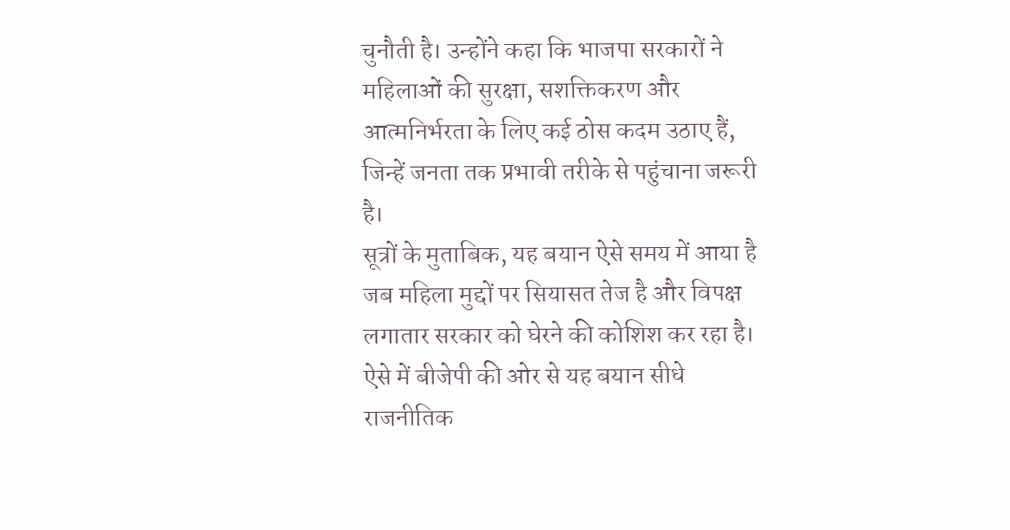चुनौती है। उन्होंने कहा कि भाजपा सरकारों ने महिलाओं की सुरक्षा, सशक्तिकरण और आत्मनिर्भरता के लिए कई ठोस कदम उठाए हैं, जिन्हें जनता तक प्रभावी तरीके से पहुंचाना जरूरी है।
सूत्रों के मुताबिक, यह बयान ऐसे समय में आया है जब महिला मुद्दों पर सियासत तेज है और विपक्ष लगातार सरकार को घेरने की कोशिश कर रहा है। ऐसे में बीजेपी की ओर से यह बयान सीधे राजनीतिक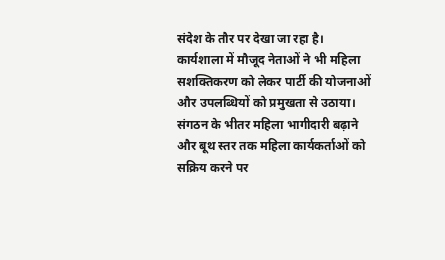संदेश के तौर पर देखा जा रहा है।
कार्यशाला में मौजूद नेताओं ने भी महिला सशक्तिकरण को लेकर पार्टी की योजनाओं और उपलब्धियों को प्रमुखता से उठाया। संगठन के भीतर महिला भागीदारी बढ़ाने और बूथ स्तर तक महिला कार्यकर्ताओं को सक्रिय करने पर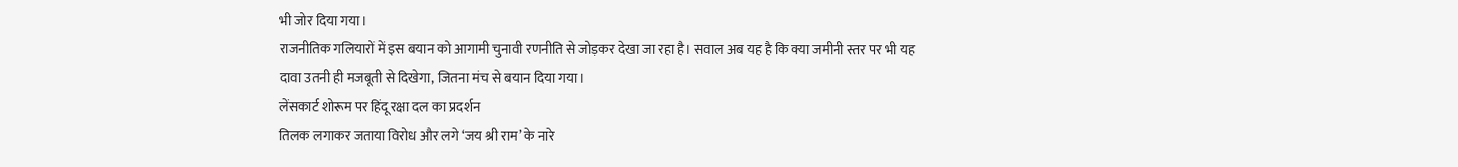भी जोर दिया गया।
राजनीतिक गलियारों में इस बयान को आगामी चुनावी रणनीति से जोड़कर देखा जा रहा है। सवाल अब यह है कि क्या जमीनी स्तर पर भी यह दावा उतनी ही मजबूती से दिखेगा, जितना मंच से बयान दिया गया।
लेंसकार्ट शोरूम पर हिंदू रक्षा दल का प्रदर्शन
तिलक लगाकर जताया विरोध और लगे ‘जय श्री राम’ के नारे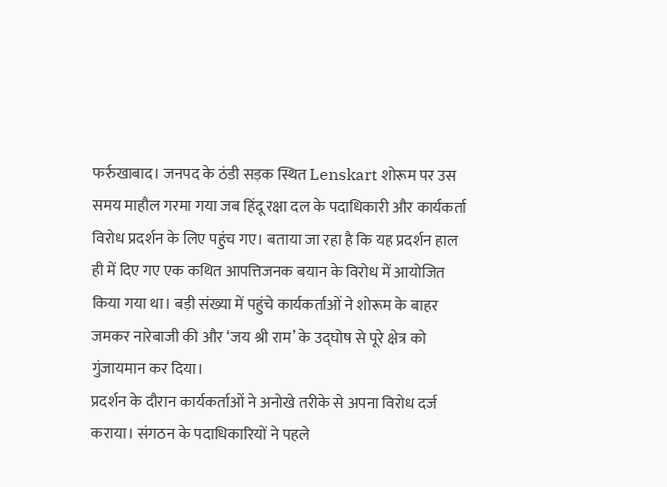फर्रुखाबाद। जनपद के ठंडी सड़क स्थित Lenskart शोरूम पर उस समय माहौल गरमा गया जब हिंदू रक्षा दल के पदाधिकारी और कार्यकर्ता विरोध प्रदर्शन के लिए पहुंच गए। बताया जा रहा है कि यह प्रदर्शन हाल ही में दिए गए एक कथित आपत्तिजनक बयान के विरोध में आयोजित किया गया था। बड़ी संख्या में पहुंचे कार्यकर्ताओं ने शोरूम के बाहर जमकर नारेबाजी की और ‘जय श्री राम’ के उद्घोष से पूरे क्षेत्र को गुंजायमान कर दिया।
प्रदर्शन के दौरान कार्यकर्ताओं ने अनोखे तरीके से अपना विरोध दर्ज कराया। संगठन के पदाधिकारियों ने पहले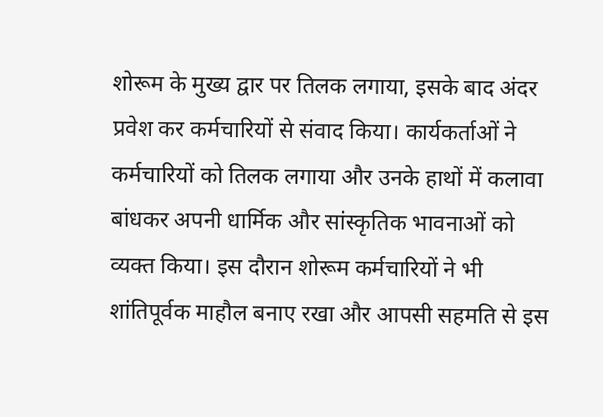शोरूम के मुख्य द्वार पर तिलक लगाया, इसके बाद अंदर प्रवेश कर कर्मचारियों से संवाद किया। कार्यकर्ताओं ने कर्मचारियों को तिलक लगाया और उनके हाथों में कलावा बांधकर अपनी धार्मिक और सांस्कृतिक भावनाओं को व्यक्त किया। इस दौरान शोरूम कर्मचारियों ने भी शांतिपूर्वक माहौल बनाए रखा और आपसी सहमति से इस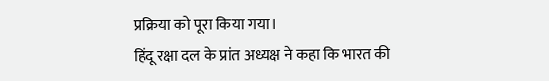प्रक्रिया को पूरा किया गया।
हिंदू रक्षा दल के प्रांत अध्यक्ष ने कहा कि भारत की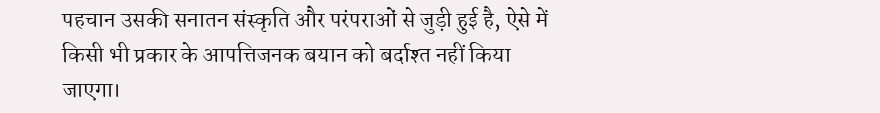पहचान उसकी सनातन संस्कृति और परंपराओं से जुड़ी हुई है, ऐसे में किसी भी प्रकार के आपत्तिजनक बयान को बर्दाश्त नहीं किया जाएगा।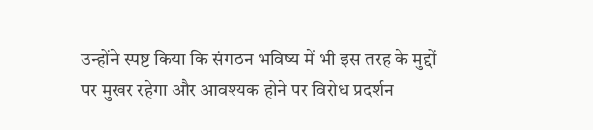उन्होंने स्पष्ट किया कि संगठन भविष्य में भी इस तरह के मुद्दों पर मुखर रहेगा और आवश्यक होने पर विरोध प्रदर्शन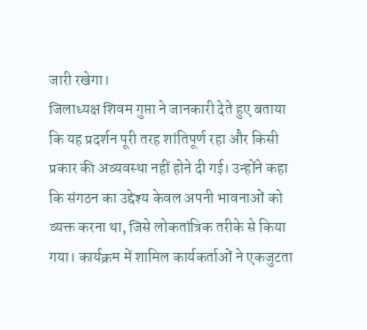जारी रखेगा।
जिलाध्यक्ष शिवम गुप्ता ने जानकारी देते हुए बताया कि यह प्रदर्शन पूरी तरह शांतिपूर्ण रहा और किसी प्रकार की अव्यवस्था नहीं होने दी गई। उन्होंने कहा कि संगठन का उद्देश्य केवल अपनी भावनाओं को व्यक्त करना था, जिसे लोकतांत्रिक तरीके से किया गया। कार्यक्रम में शामिल कार्यकर्ताओं ने एकजुटता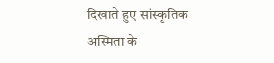दिखाते हुए सांस्कृतिक अस्मिता के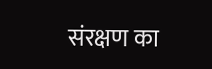संरक्षण का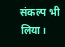संकल्प भी लिया।